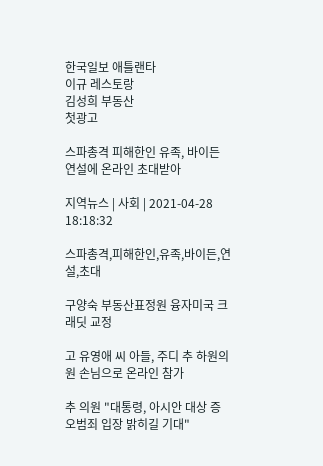한국일보 애틀랜타
이규 레스토랑
김성희 부동산
첫광고

스파총격 피해한인 유족, 바이든 연설에 온라인 초대받아

지역뉴스 | 사회 | 2021-04-28 18:18:32

스파총격,피해한인,유족,바이든,연설,초대

구양숙 부동산표정원 융자미국 크래딧 교정

고 유영애 씨 아들, 주디 추 하원의원 손님으로 온라인 참가

추 의원 "대통령, 아시안 대상 증오범죄 입장 밝히길 기대"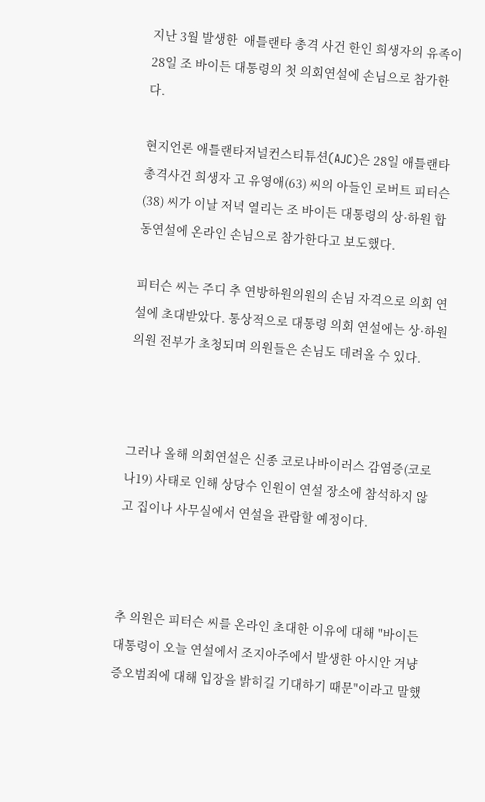지난 3월 발생한  애틀랜타 총격 사건 한인 희생자의 유족이 28일 조 바이든 대통령의 첫 의회연설에 손님으로 참가한다.

현지언론 애틀랜타저널컨스티튜션(AJC)은 28일 애틀랜타 총격사건 희생자 고 유영애(63) 씨의 아들인 로버트 피터슨(38) 씨가 이날 저녁 열리는 조 바이든 대통령의 상·하원 합동연설에 온라인 손님으로 참가한다고 보도했다.

피터슨 씨는 주디 추 연방하원의원의 손님 자격으로 의회 연설에 초대받았다. 통상적으로 대통령 의회 연설에는 상·하원 의원 전부가 초청되며 의원들은 손님도 데려올 수 있다.



그러나 올해 의회연설은 신종 코로나바이러스 감염증(코로나19) 사태로 인해 상당수 인원이 연설 장소에 참석하지 않고 집이나 사무실에서 연설을 관람할 예정이다.



추 의원은 피터슨 씨를 온라인 초대한 이유에 대해 "바이든 대통령이 오늘 연설에서 조지아주에서 발생한 아시안 겨냥 증오범죄에 대해 입장을 밝히길 기대하기 때문"이라고 말했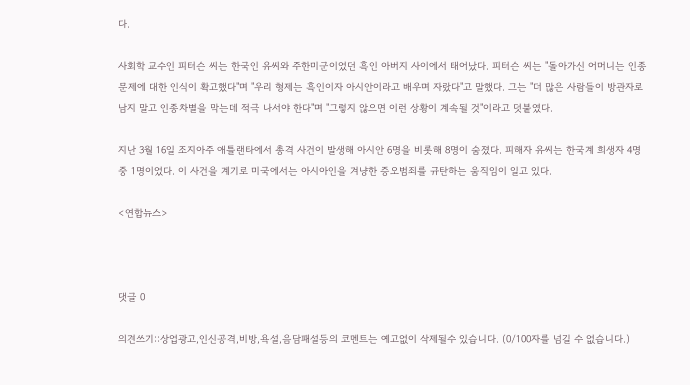다.

사회학 교수인 피터슨 씨는 한국인 유씨와 주한미군이었던 흑인 아버지 사이에서 태어났다. 피터슨 씨는 "돌아가신 어머니는 인종문제에 대한 인식이 확고했다"며 "우리 형제는 흑인이자 아시안이라고 배우며 자랐다"고 말했다. 그는 "더 많은 사람들이 방관자로 남지 말고 인종차별을 막는데 적극 나서야 한다"며 "그렇지 않으면 이런 상황이 계속될 것"이라고 덧붙였다.

지난 3월 16일 조지아주 애틀랜타에서 총격 사건이 발생해 아시안 6명을 비롯해 8명이 숨졌다. 피해자 유씨는 한국계 희생자 4명 중 1명이었다. 이 사건을 계기로 미국에서는 아시아인을 겨냥한 증오범죄를 규탄하는 움직임이 일고 있다.

<연합뉴스>



댓글 0

의견쓰기::상업광고,인신공격,비방,욕설,음담패설등의 코멘트는 예고없이 삭제될수 있습니다. (0/100자를 넘길 수 없습니다.)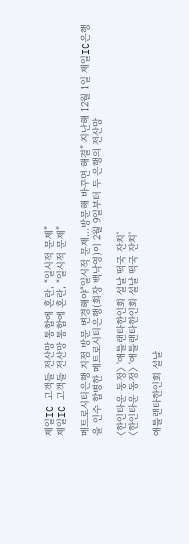제일IC 고객들 전산망 통합에 혼란, “일시적 문제”
제일IC 고객들 전산망 통합에 혼란, “일시적 문제”

메트로시티은행 지점 방문 변경해야“일시적 문제...방문해 바꾸면 해결” 지난해 12월 1일 제일IC은행을 인수 합병한 메트로시티은행(회장 백낙영)이 2월 9일부터 두 은행의 전산망

〈한인타운 동정〉 '애틀랜타한인회 설날 떡국 잔치'
〈한인타운 동정〉 '애틀랜타한인회 설날 떡국 잔치'

애틀랜타한인회 설날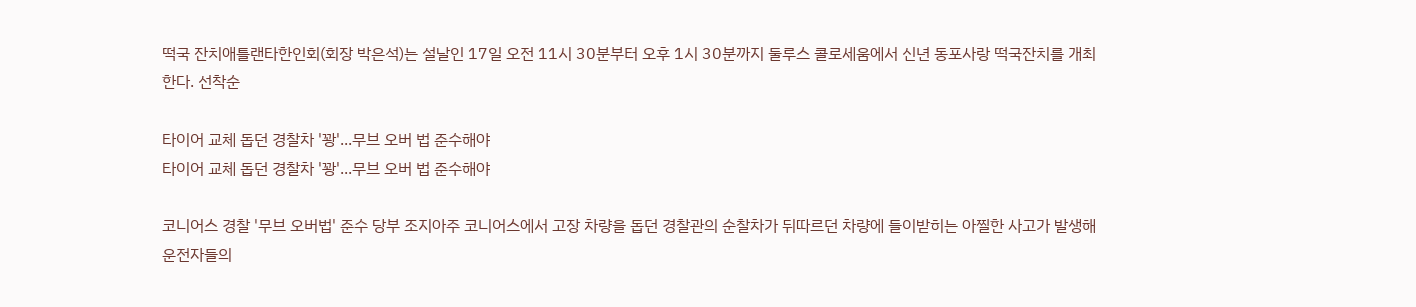떡국 잔치애틀랜타한인회(회장 박은석)는 설날인 17일 오전 11시 30분부터 오후 1시 30분까지 둘루스 콜로세움에서 신년 동포사랑 떡국잔치를 개최한다. 선착순

타이어 교체 돕던 경찰차 '꽝'...무브 오버 법 준수해야
타이어 교체 돕던 경찰차 '꽝'...무브 오버 법 준수해야

코니어스 경찰 '무브 오버법' 준수 당부 조지아주 코니어스에서 고장 차량을 돕던 경찰관의 순찰차가 뒤따르던 차량에 들이받히는 아찔한 사고가 발생해 운전자들의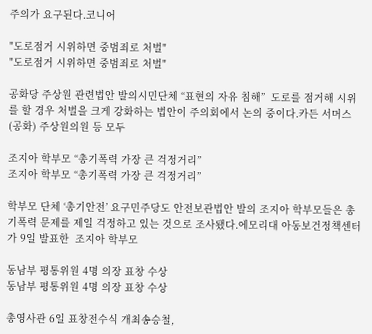주의가 요구된다.코니어

"도로점거 시위하면 중범죄로 처벌"
"도로점거 시위하면 중범죄로 처벌"

공화당 주상원 관련법안 발의시민단체 “표현의 자유 침해”  도로를 점거해 시위를 할 경우 처벌을 크게 강화하는 법안이 주의회에서 논의 중이다.카든 서머스(공화) 주상원의원 등 모두

조지아 학부모 “총기폭력 가장 큰 걱정거리”
조지아 학부모 “총기폭력 가장 큰 걱정거리”

학부모 단체 ‘총기안전’ 요구민주당도 안전보관법안 발의 조지아 학부모들은 총기폭력 문제를 제일 걱정하고 있는 것으로 조사됐다.에모리대 아동보건정책센터가 9일 발표한  조지아 학부모

동남부 평통위원 4명 의장 표창 수상
동남부 평통위원 4명 의장 표창 수상

총영사관 6일 표창전수식 개최송승철,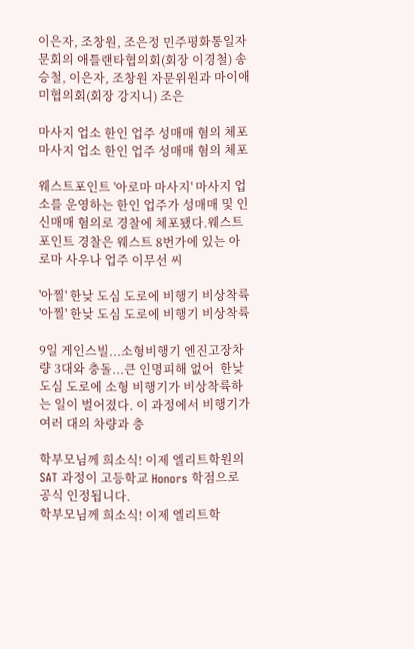이은자, 조창원, 조은정 민주평화통일자문회의 애틀랜타협의회(회장 이경철) 송승철, 이은자, 조창원 자문위원과 마이애미협의회(회장 강지니) 조은

마사지 업소 한인 업주 성매매 혐의 체포
마사지 업소 한인 업주 성매매 혐의 체포

웨스트포인트 '아로마 마사지' 마사지 업소를 운영하는 한인 업주가 성매매 및 인신매매 혐의로 경찰에 체포됐다.웨스트포인트 경찰은 웨스트 8번가에 있는 아로마 사우나 업주 이무선 씨

'아찔' 한낮 도심 도로에 비행기 비상착륙
'아찔' 한낮 도심 도로에 비행기 비상착륙

9일 게인스빌...소형비행기 엔진고장차량 3대와 충돌...큰 인명피해 없어  한낮 도심 도로에 소형 비행기가 비상착륙하는 일이 벌어졌다. 이 과정에서 비행기가 여러 대의 차량과 충

학부모님께 희소식! 이제 엘리트학원의 SAT 과정이 고등학교 Honors 학점으로 공식 인정됩니다.
학부모님께 희소식! 이제 엘리트학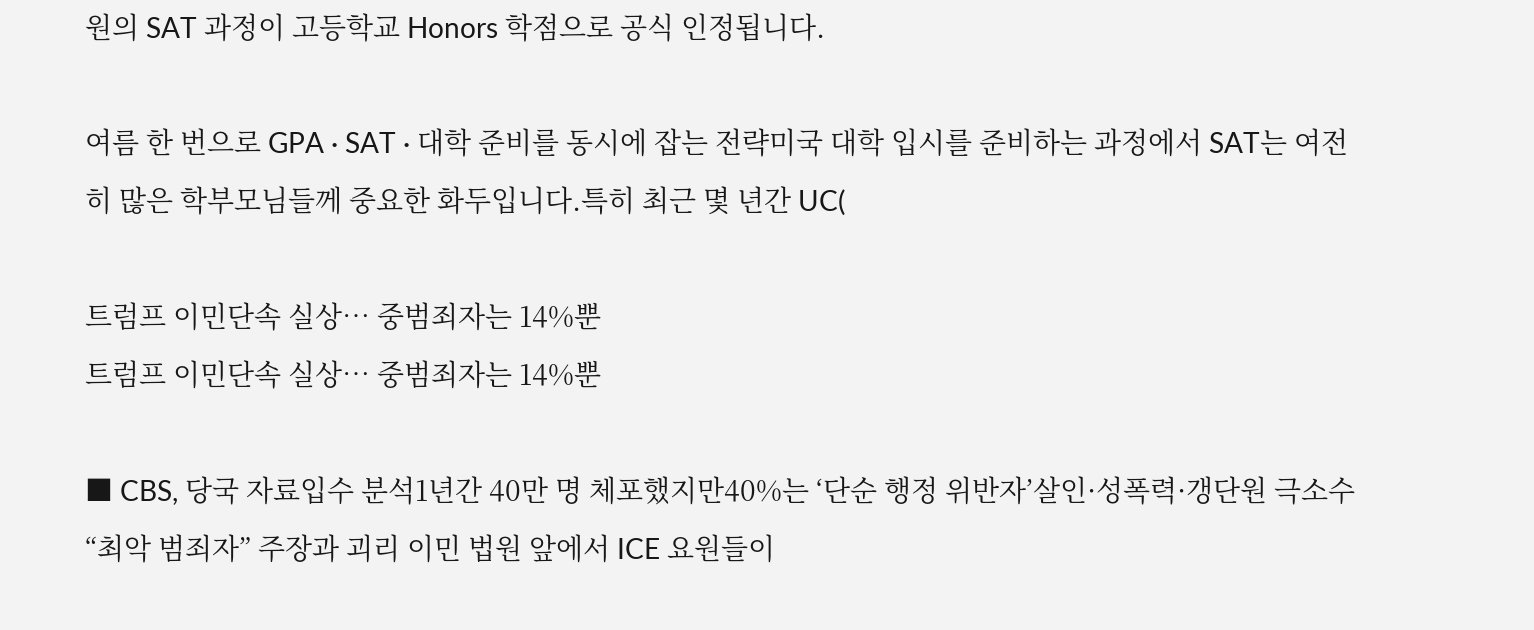원의 SAT 과정이 고등학교 Honors 학점으로 공식 인정됩니다.

여름 한 번으로 GPA · SAT · 대학 준비를 동시에 잡는 전략미국 대학 입시를 준비하는 과정에서 SAT는 여전히 많은 학부모님들께 중요한 화두입니다.특히 최근 몇 년간 UC(

트럼프 이민단속 실상… 중범죄자는 14%뿐
트럼프 이민단속 실상… 중범죄자는 14%뿐

■ CBS, 당국 자료입수 분석1년간 40만 명 체포했지만40%는 ‘단순 행정 위반자’살인·성폭력·갱단원 극소수“최악 범죄자” 주장과 괴리 이민 법원 앞에서 ICE 요원들이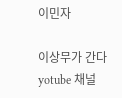이민자

이상무가 간다 yotube 채널